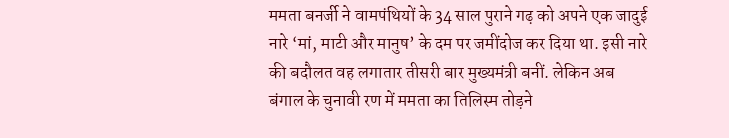ममता बनर्जी ने वामपंथियों के 34 साल पुराने गढ़ को अपने एक जादुई नारे ‘मां, माटी और मानुष’ के दम पर जमींदोज कर दिया था. इसी नारे की बदौलत वह लगातार तीसरी बार मुख्यमंत्री बनीं. लेकिन अब बंगाल के चुनावी रण में ममता का तिलिस्म तोड़ने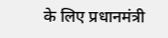के लिए प्रधानमंत्री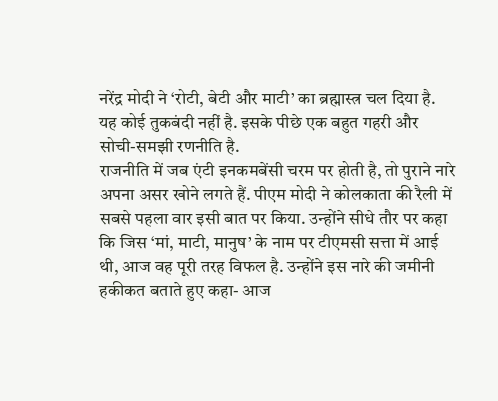नरेंद्र मोदी ने ‘रोटी, बेटी और माटी’ का ब्रह्मास्त्र चल दिया है. यह कोई तुकबंदी नहीं है. इसके पीछे एक बहुत गहरी और सोची-समझी रणनीति है.
राजनीति में जब एंटी इनकमबेंसी चरम पर होती है, तो पुराने नारे अपना असर खोने लगते हैं. पीएम मोदी ने कोलकाता की रैली में सबसे पहला वार इसी बात पर किया. उन्होंने सीधे तौर पर कहा कि जिस ‘मां, माटी, मानुष’ के नाम पर टीएमसी सत्ता में आई थी, आज वह पूरी तरह विफल है. उन्होंने इस नारे की जमीनी हकीकत बताते हुए कहा- आज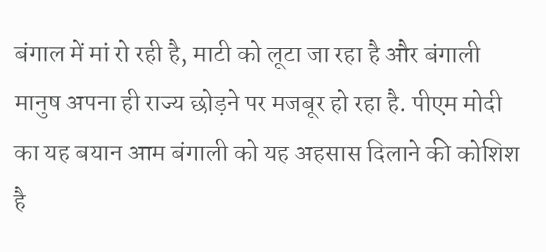बंगाल में मां रो रही है, माटी को लूटा जा रहा है और बंगाली मानुष अपना ही राज्य छोड़ने पर मजबूर हो रहा है. पीएम मोदी का यह बयान आम बंगाली को यह अहसास दिलाने की कोशिश है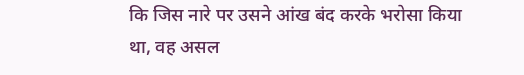कि जिस नारे पर उसने आंख बंद करके भरोसा किया था, वह असल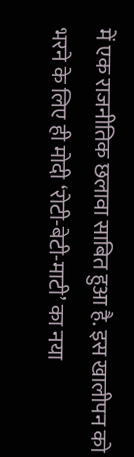में एक राजनीतिक छलावा साबित हुआ है. इस खालीपन को भरने के लिए ही मोदी ‘रोटी-बेटी-माटी’ का नया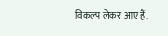विकल्प लेकर आए हैं.